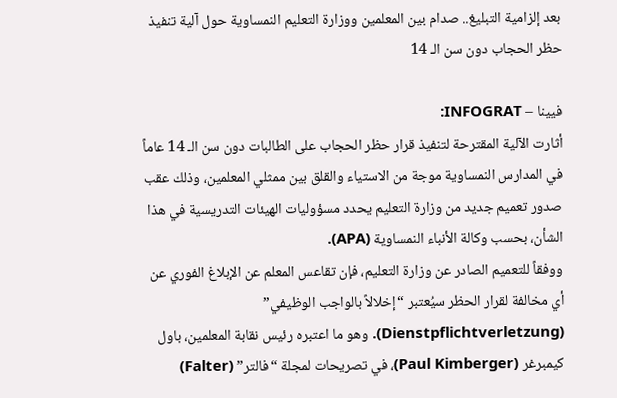بعد إلزامية التبليغ.. صدام بين المعلمين ووزارة التعليم النمساوية حول آلية تنفيذ حظر الحجاب دون سن الـ 14

فيينا – INFOGRAT:
أثارت الآلية المقترحة لتنفيذ قرار حظر الحجاب على الطالبات دون سن الـ 14 عاماً في المدارس النمساوية موجة من الاستياء والقلق بين ممثلي المعلمين، وذلك عقب صدور تعميم جديد من وزارة التعليم يحدد مسؤوليات الهيئات التدريسية في هذا الشأن، بحسب وكالة الأنباء النمساوية (APA).
ووفقاً للتعميم الصادر عن وزارة التعليم، فإن تقاعس المعلم عن الإبلاغ الفوري عن أي مخالفة لقرار الحظر سيُعتبر “إخلالاً بالواجب الوظيفي” (Dienstpflichtverletzung). وهو ما اعتبره رئيس نقابة المعلمين، باول كيمبرغر (Paul Kimberger)، في تصريحات لمجلة “فالتر” (Falter)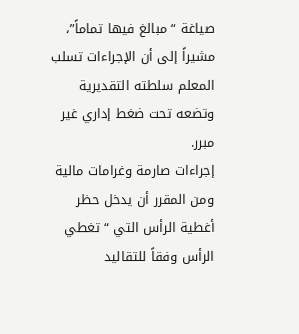صياغة “مبالغ فيها تماماً”، مشيراً إلى أن الإجراءات تسلب المعلم سلطته التقديرية وتضعه تحت ضغط إداري غير مبرر.
إجراءات صارمة وغرامات مالية
ومن المقرر أن يدخل حظر أغطية الرأس التي “تغطي الرأس وفقاً للتقاليد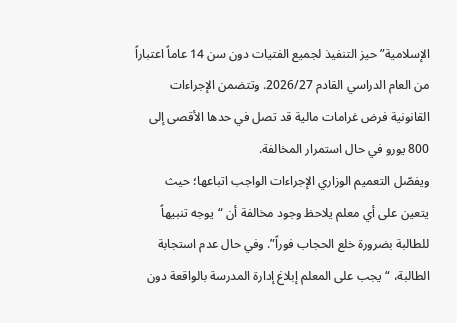الإسلامية” حيز التنفيذ لجميع الفتيات دون سن 14 عاماً اعتباراً من العام الدراسي القادم 2026/27. وتتضمن الإجراءات القانونية فرض غرامات مالية قد تصل في حدها الأقصى إلى 800 يورو في حال استمرار المخالفة.
ويفصّل التعميم الوزاري الإجراءات الواجب اتباعها؛ حيث يتعين على أي معلم يلاحظ وجود مخالفة أن “يوجه تنبيهاً للطالبة بضرورة خلع الحجاب فوراً”. وفي حال عدم استجابة الطالبة، “يجب على المعلم إبلاغ إدارة المدرسة بالواقعة دون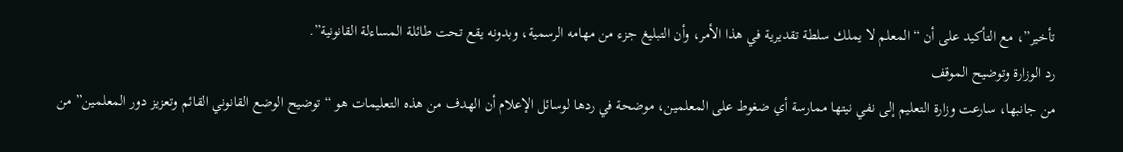تأخير”، مع التأكيد على أن “المعلم لا يملك سلطة تقديرية في هذا الأمر، وأن التبليغ جزء من مهامه الرسمية، وبدونه يقع تحت طائلة المساءلة القانونية”.
رد الوزارة وتوضيح الموقف
من جانبها، سارعت وزارة التعليم إلى نفي نيتها ممارسة أي ضغوط على المعلمين، موضحة في ردها لوسائل الإعلام أن الهدف من هذه التعليمات هو “توضيح الوضع القانوني القائم وتعزيز دور المعلمين” من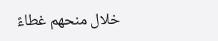خلال منحهم غطاءً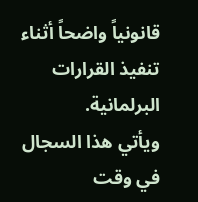قانونياً واضحاً أثناء تنفيذ القرارات البرلمانية.
ويأتي هذا السجال في وقت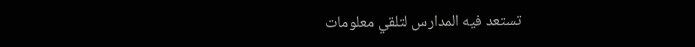تستعد فيه المدارس لتلقي معلومات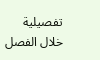تفصيلية خلال الفصل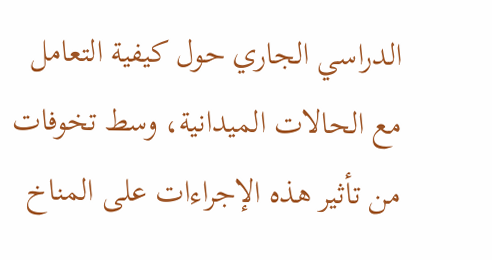الدراسي الجاري حول كيفية التعامل مع الحالات الميدانية، وسط تخوفات من تأثير هذه الإجراءات على المناخ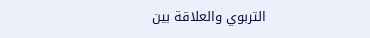التربوي والعلاقة بين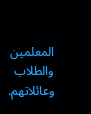المعلمين والطلاب وعائلاتهم.